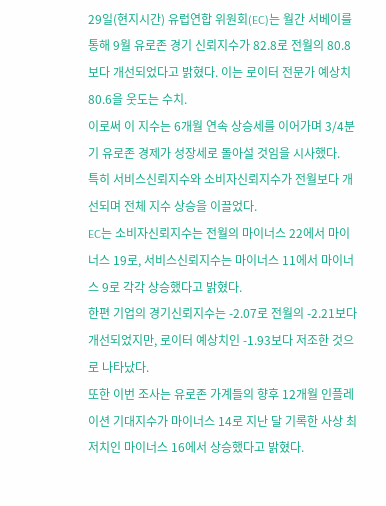29일(현지시간) 유럽연합 위원회(EC)는 월간 서베이를 통해 9월 유로존 경기 신뢰지수가 82.8로 전월의 80.8보다 개선되었다고 밝혔다. 이는 로이터 전문가 예상치 80.6을 웃도는 수치.
이로써 이 지수는 6개월 연속 상승세를 이어가며 3/4분기 유로존 경제가 성장세로 돌아설 것임을 시사했다.
특히 서비스신뢰지수와 소비자신뢰지수가 전월보다 개선되며 전체 지수 상승을 이끌었다.
EC는 소비자신뢰지수는 전월의 마이너스 22에서 마이너스 19로, 서비스신뢰지수는 마이너스 11에서 마이너스 9로 각각 상승했다고 밝혔다.
한편 기업의 경기신뢰지수는 -2.07로 전월의 -2.21보다 개선되었지만, 로이터 예상치인 -1.93보다 저조한 것으로 나타났다.
또한 이번 조사는 유로존 가계들의 향후 12개월 인플레이션 기대지수가 마이너스 14로 지난 달 기록한 사상 최저치인 마이너스 16에서 상승했다고 밝혔다.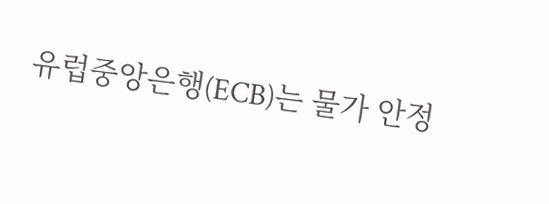유럽중앙은행(ECB)는 물가 안정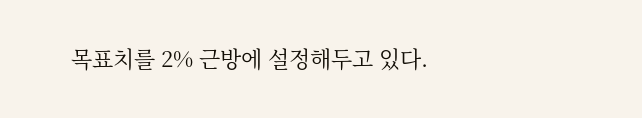목표치를 2% 근방에 설정해두고 있다.